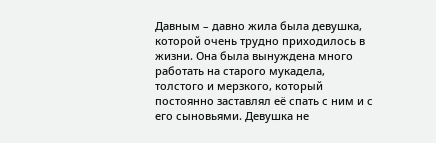Давным – давно жила была девушка, которой очень трудно приходилось в жизни. Она была вынуждена много работать на старого мукадела, толстого и мерзкого, который постоянно заставлял её спать с ним и с его сыновьями. Девушка не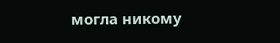могла никому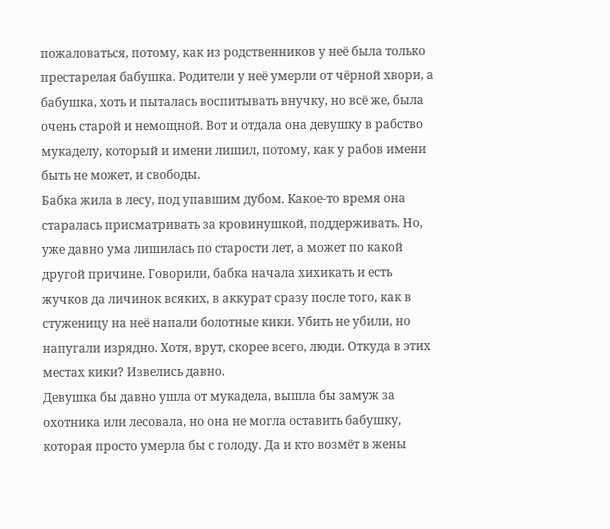пожаловаться, потому, как из родственников у неё была только престарелая бабушка. Родители у неё умерли от чёрной хвори, а бабушка, хоть и пыталась воспитывать внучку, но всё же, была очень старой и немощной. Вот и отдала она девушку в рабство мукаделу, который и имени лишил, потому, как у рабов имени быть не может, и свободы.
Бабка жила в лесу, под упавшим дубом. Какое-то время она старалась присматривать за кровинушкой, поддерживать. Но, уже давно ума лишилась по старости лет, а может по какой другой причине. Говорили, бабка начала хихикать и есть жучков да личинок всяких, в аккурат сразу после того, как в стуженицу на неё напали болотные кики. Убить не убили, но напугали изрядно. Хотя, врут, скорее всего, люди. Откуда в этих местах кики? Извелись давно.
Девушка бы давно ушла от мукадела, вышла бы замуж за охотника или лесовала, но она не могла оставить бабушку, которая просто умерла бы с голоду. Да и кто возмёт в жены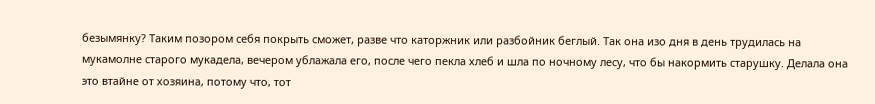безымянку? Таким позором себя покрыть сможет, разве что каторжник или разбойник беглый. Так она изо дня в день трудилась на мукамолне старого мукадела, вечером ублажала его, после чего пекла хлеб и шла по ночному лесу, что бы накормить старушку. Делала она это втайне от хозяина, потому что, тот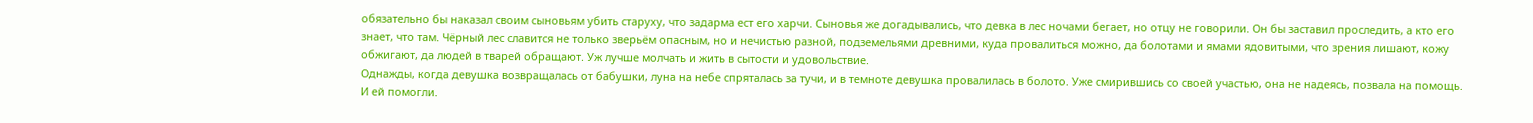обязательно бы наказал своим сыновьям убить старуху, что задарма ест его харчи. Сыновья же догадывались, что девка в лес ночами бегает, но отцу не говорили. Он бы заставил проследить, а кто его знает, что там. Чёрный лес славится не только зверьём опасным, но и нечистью разной, подземельями древними, куда провалиться можно, да болотами и ямами ядовитыми, что зрения лишают, кожу обжигают, да людей в тварей обращают. Уж лучше молчать и жить в сытости и удовольствие.
Однажды, когда девушка возвращалась от бабушки, луна на небе спряталась за тучи, и в темноте девушка провалилась в болото. Уже смирившись со своей участью, она не надеясь, позвала на помощь. И ей помогли.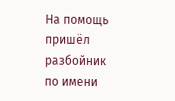На помощь пришёл разбойник по имени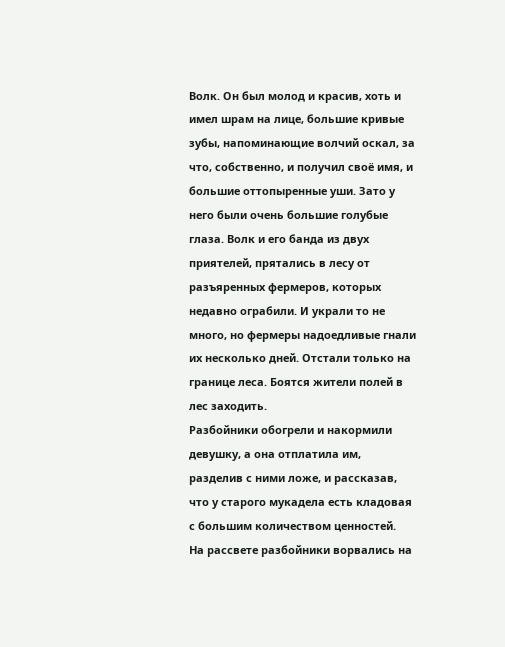Волк. Он был молод и красив, хоть и имел шрам на лице, большие кривые зубы, напоминающие волчий оскал, за что, собственно, и получил своё имя, и большие оттопыренные уши. Зато у него были очень большие голубые глаза. Волк и его банда из двух приятелей, прятались в лесу от разъяренных фермеров, которых недавно ограбили. И украли то не много, но фермеры надоедливые гнали их несколько дней. Отстали только на границе леса. Боятся жители полей в лес заходить.
Разбойники обогрели и накормили девушку, а она отплатила им, разделив с ними ложе, и рассказав, что у старого мукадела есть кладовая с большим количеством ценностей.
На рассвете разбойники ворвались на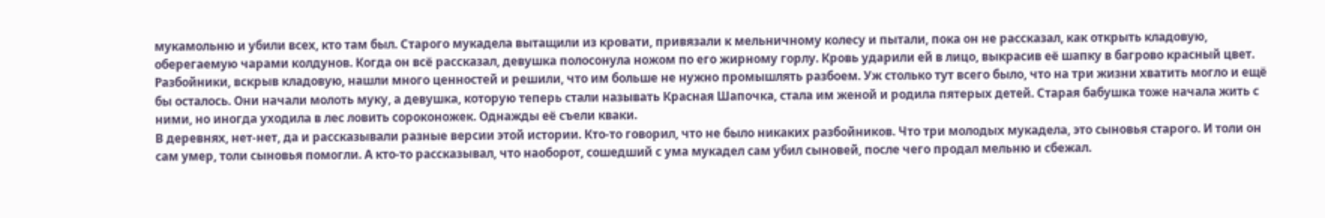мукамольню и убили всех, кто там был. Старого мукадела вытащили из кровати, привязали к мельничному колесу и пытали, пока он не рассказал, как открыть кладовую, оберегаемую чарами колдунов. Когда он всё рассказал, девушка полосонула ножом по его жирному горлу. Кровь ударили ей в лицо, выкрасив её шапку в багрово красный цвет.
Разбойники, вскрыв кладовую, нашли много ценностей и решили, что им больше не нужно промышлять разбоем. Уж столько тут всего было, что на три жизни хватить могло и ещё бы осталось. Они начали молоть муку, а девушка, которую теперь стали называть Красная Шапочка, стала им женой и родила пятерых детей. Старая бабушка тоже начала жить с ними, но иногда уходила в лес ловить сороконожек. Однажды её съели кваки.
В деревнях, нет-нет, да и рассказывали разные версии этой истории. Кто-то говорил, что не было никаких разбойников. Что три молодых мукадела, это сыновья старого. И толи он сам умер, толи сыновья помогли. А кто-то рассказывал, что наоборот, сошедший с ума мукадел сам убил сыновей, после чего продал мельню и сбежал.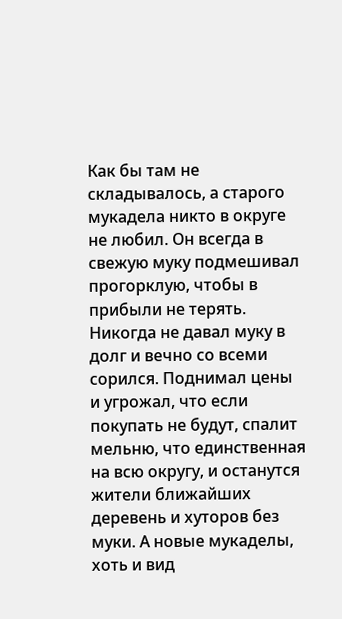Как бы там не складывалось, а старого мукадела никто в округе не любил. Он всегда в свежую муку подмешивал прогорклую, чтобы в прибыли не терять. Никогда не давал муку в долг и вечно со всеми сорился. Поднимал цены и угрожал, что если покупать не будут, спалит мельню, что единственная на всю округу, и останутся жители ближайших деревень и хуторов без муки. А новые мукаделы, хоть и вид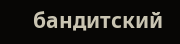бандитский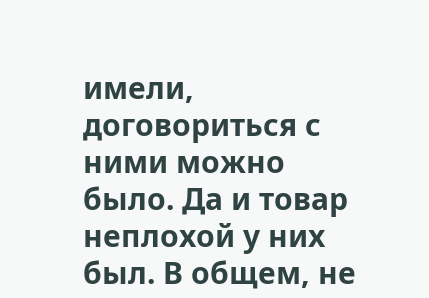имели, договориться с ними можно было. Да и товар неплохой у них был. В общем, не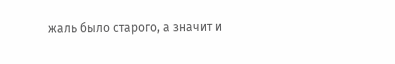жаль было старого, а значит и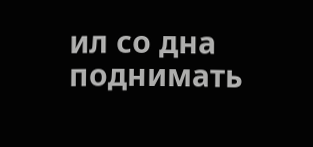ил со дна поднимать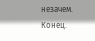незачем.
Конец.